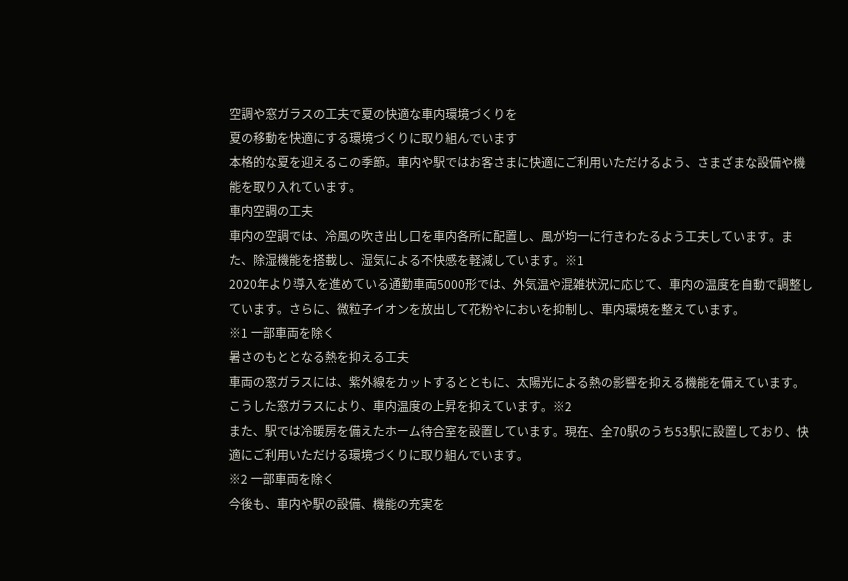空調や窓ガラスの工夫で夏の快適な車内環境づくりを
夏の移動を快適にする環境づくりに取り組んでいます
本格的な夏を迎えるこの季節。車内や駅ではお客さまに快適にご利用いただけるよう、さまざまな設備や機能を取り入れています。
車内空調の工夫
車内の空調では、冷風の吹き出し口を車内各所に配置し、風が均一に行きわたるよう工夫しています。また、除湿機能を搭載し、湿気による不快感を軽減しています。※1
2020年より導入を進めている通勤車両5000形では、外気温や混雑状況に応じて、車内の温度を自動で調整しています。さらに、微粒子イオンを放出して花粉やにおいを抑制し、車内環境を整えています。
※1 一部車両を除く
暑さのもととなる熱を抑える工夫
車両の窓ガラスには、紫外線をカットするとともに、太陽光による熱の影響を抑える機能を備えています。こうした窓ガラスにより、車内温度の上昇を抑えています。※2
また、駅では冷暖房を備えたホーム待合室を設置しています。現在、全70駅のうち53駅に設置しており、快適にご利用いただける環境づくりに取り組んでいます。
※2 一部車両を除く
今後も、車内や駅の設備、機能の充実を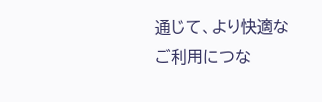通じて、より快適なご利用につな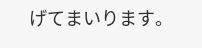げてまいります。